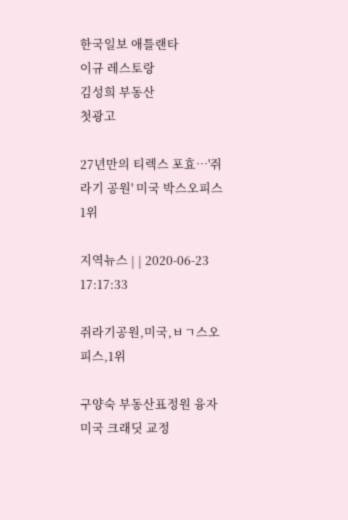한국일보 애틀랜타
이규 레스토랑
김성희 부동산
첫광고

27년만의 티렉스 포효…'쥐라기 공원' 미국 박스오피스 1위

지역뉴스 | | 2020-06-23 17:17:33

쥐라기공원,미국,ㅂㄱ스오피스,1위

구양숙 부동산표정원 융자미국 크래딧 교정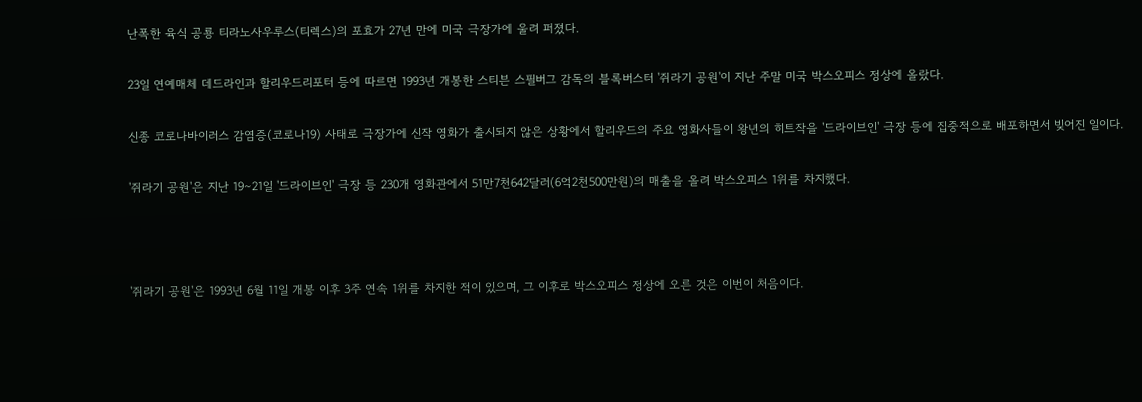난폭한 육식 공룡 티라노사우루스(티렉스)의 포효가 27년 만에 미국 극장가에 울려 퍼졌다.

23일 연예매체 데드라인과 할리우드리포터 등에 따르면 1993년 개봉한 스티븐 스필버그 감독의 블록버스터 '쥐라기 공원'이 지난 주말 미국 박스오피스 정상에 올랐다.

신종 코로나바이러스 감염증(코로나19) 사태로 극장가에 신작 영화가 출시되지 않은 상황에서 할리우드의 주요 영화사들이 왕년의 히트작을 '드라이브인' 극장 등에 집중적으로 배포하면서 빚어진 일이다.

'쥐라기 공원'은 지난 19∼21일 '드라이브인' 극장 등 230개 영화관에서 51만7천642달러(6억2천500만원)의 매출을 올려 박스오피스 1위를 차지했다.



'쥐라기 공원'은 1993년 6월 11일 개봉 이후 3주 연속 1위를 차지한 적이 있으며, 그 이후로 박스오피스 정상에 오른 것은 이번이 처음이다.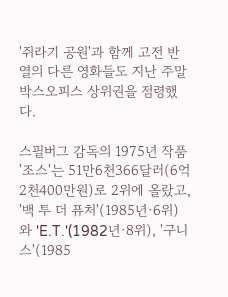'쥐라기 공원'과 함께 고전 반열의 다른 영화들도 지난 주말 박스오피스 상위권을 점령했다.

스필버그 감독의 1975년 작품 '조스'는 51만6천366달러(6억2천400만원)로 2위에 올랐고, '백 투 더 퓨처'(1985년·6위)와 'E.T.'(1982년·8위), '구니스'(1985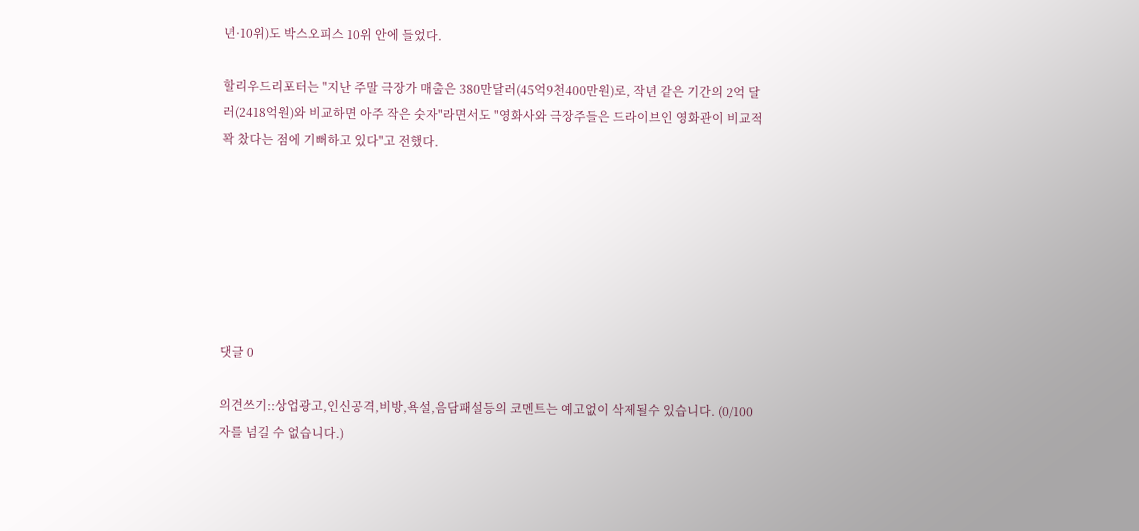년·10위)도 박스오피스 10위 안에 들었다.

할리우드리포터는 "지난 주말 극장가 매출은 380만달러(45억9천400만원)로, 작년 같은 기간의 2억 달러(2418억원)와 비교하면 아주 작은 숫자"라면서도 "영화사와 극장주들은 드라이브인 영화관이 비교적 꽉 찼다는 점에 기뻐하고 있다"고 전했다.







댓글 0

의견쓰기::상업광고,인신공격,비방,욕설,음담패설등의 코멘트는 예고없이 삭제될수 있습니다. (0/100자를 넘길 수 없습니다.)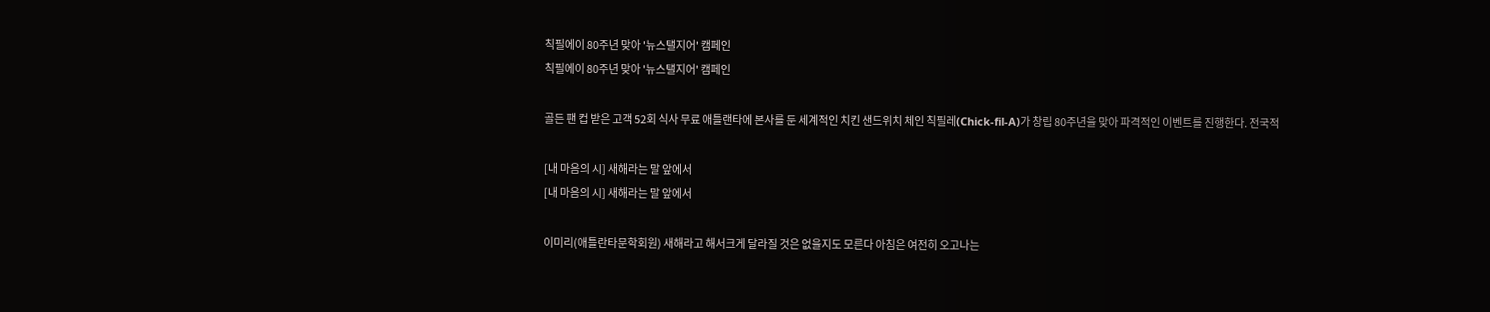칙필에이 80주년 맞아 '뉴스탤지어' 캠페인
칙필에이 80주년 맞아 '뉴스탤지어' 캠페인

골든 팬 컵 받은 고객 52회 식사 무료 애틀랜타에 본사를 둔 세계적인 치킨 샌드위치 체인 칙필레(Chick-fil-A)가 창립 80주년을 맞아 파격적인 이벤트를 진행한다. 전국적

[내 마음의 시] 새해라는 말 앞에서
[내 마음의 시] 새해라는 말 앞에서

이미리(애틀란타문학회원) 새해라고 해서크게 달라질 것은 없을지도 모른다 아침은 여전히 오고나는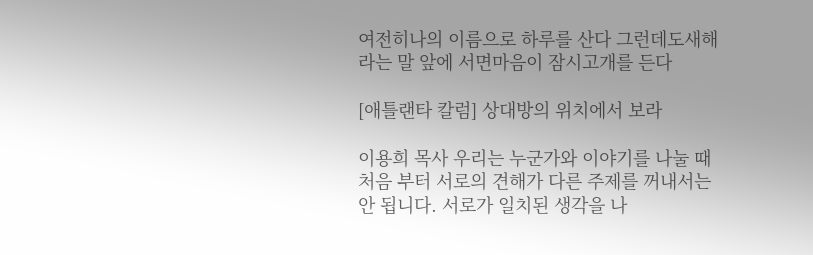여전히나의 이름으로 하루를 산다 그런데도새해라는 말 앞에 서면마음이 잠시고개를 든다

[애틀랜타 칼럼] 상대방의 위치에서 보라

이용희 목사 우리는 누군가와 이야기를 나눌 때 처음 부터 서로의 견해가 다른 주제를 꺼내서는 안 됩니다. 서로가 일치된 생각을 나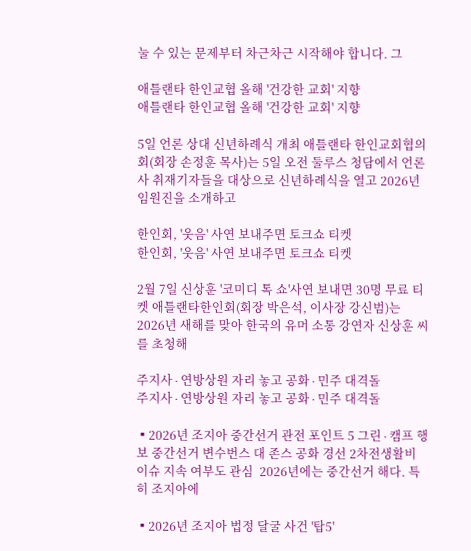눌 수 있는 문제부터 차근차근 시작해야 합니다. 그

애틀랜타 한인교협 올해 '건강한 교회' 지향
애틀랜타 한인교협 올해 '건강한 교회' 지향

5일 언론 상대 신년하례식 개최 애틀랜타 한인교회협의회(회장 손정훈 목사)는 5일 오전 둘루스 청담에서 언론사 취재기자들을 대상으로 신년하례식을 열고 2026년 임원진을 소개하고

한인회, '웃음' 사연 보내주면 토크쇼 티켓
한인회, '웃음' 사연 보내주면 토크쇼 티켓

2월 7일 신상훈 '코미디 톡 쇼'사연 보내면 30명 무료 티켓 애틀랜타한인회(회장 박은석, 이사장 강신범)는 2026년 새해를 맞아 한국의 유머 소통 강연자 신상훈 씨를 초청해

주지사∙연방상원 자리 놓고 공화∙민주 대격돌
주지사∙연방상원 자리 놓고 공화∙민주 대격돌

▪2026년 조지아 중간선거 관전 포인트 5 그린∙캠프 행보 중간선거 변수번스 대 존스 공화 경선 2차전생활비 이슈 지속 여부도 관심  2026년에는 중간선거 해다. 특히 조지아에

▪2026년 조지아 법정 달굴 사건 '탑5'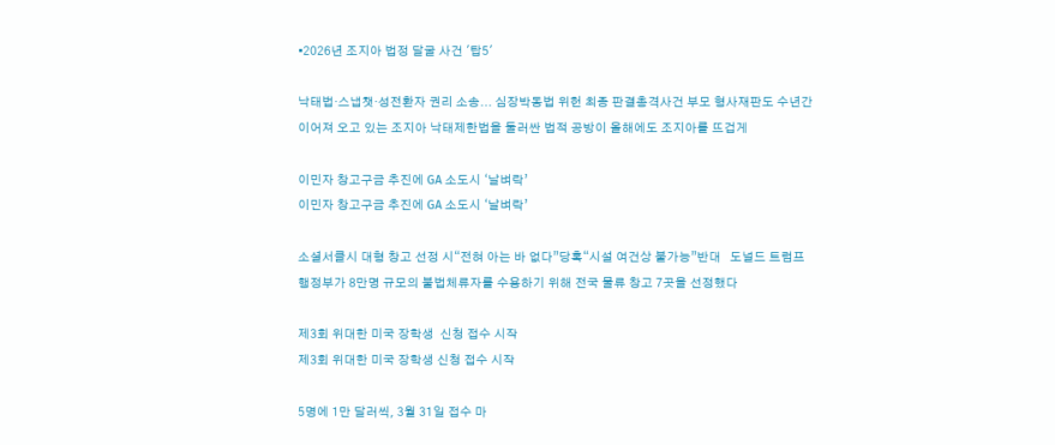▪2026년 조지아 법정 달굴 사건 '탑5'

낙태법·스냅챗·성전환자 권리 소송... 심장박동법 위헌 최종 판결총격사건 부모 형사재판도 수년간 이어져 오고 있는 조지아 낙태제한법을 둘러싼 법적 공방이 올해에도 조지아를 뜨겁게

이민자 창고구금 추진에 GA 소도시 ‘날벼락’
이민자 창고구금 추진에 GA 소도시 ‘날벼락’

소셜서클시 대형 창고 선정 시“전혀 아는 바 없다”당혹“시설 여건상 불가능”반대   도널드 트럼프 행정부가 8만명 규모의 불법체류자를 수용하기 위해 전국 물류 창고 7곳을 선정했다

제3회 위대한 미국 장학생  신청 접수 시작
제3회 위대한 미국 장학생 신청 접수 시작

5명에 1만 달러씩, 3월 31일 접수 마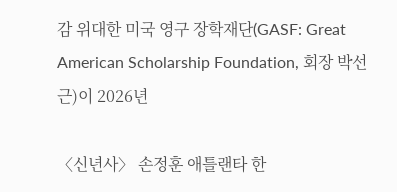감 위대한 미국 영구 장학재단(GASF: Great American Scholarship Foundation, 회장 박선근)이 2026년

〈신년사〉 손정훈 애틀랜타 한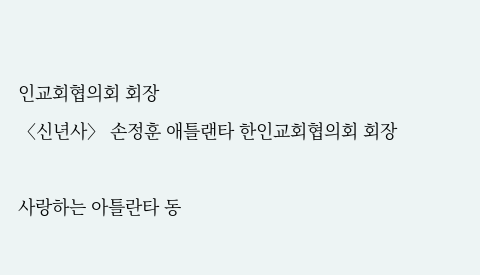인교회협의회 회장
〈신년사〉 손정훈 애틀랜타 한인교회협의회 회장

사랑하는 아틀란타 동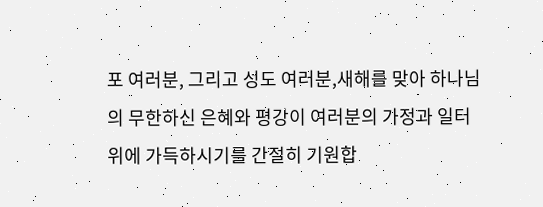포 여러분, 그리고 성도 여러분,새해를 맞아 하나님의 무한하신 은혜와 평강이 여러분의 가정과 일터 위에 가득하시기를 간절히 기원합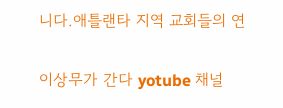니다.애틀랜타 지역 교회들의 연

이상무가 간다 yotube 채널